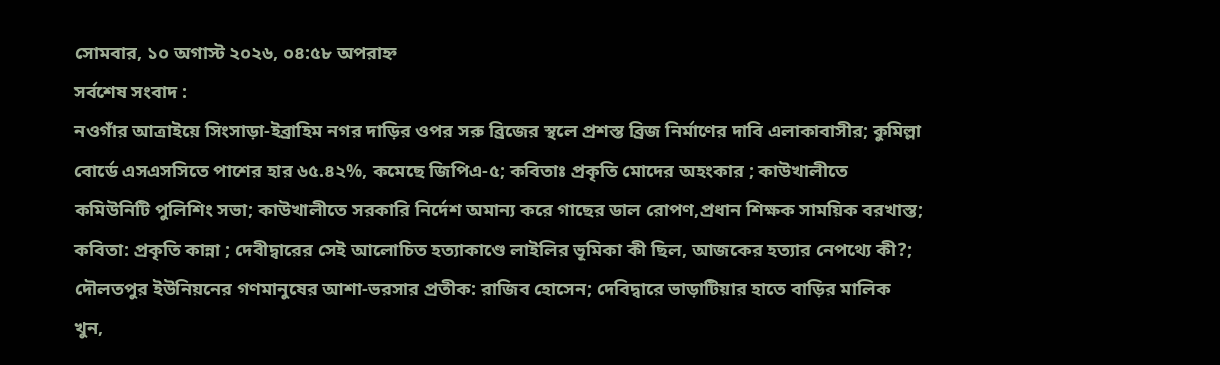সোমবার, ১০ অগাস্ট ২০২৬, ০৪:৫৮ অপরাহ্ন
সর্বশেষ সংবাদ :
নওগাঁর আত্রাইয়ে সিংসাড়া-ইব্রাহিম নগর দাড়ির ওপর সরু ব্রিজের স্থলে প্রশস্ত ব্রিজ নির্মাণের দাবি এলাকাবাসীর; কুমিল্লা বোর্ডে এসএসসিতে পাশের হার ৬৫.৪২%, কমেছে জিপিএ-৫; কবিতাঃ প্রকৃতি মোদের অহংকার ; কাউখালীতে কমিউনিটি পুলিশিং সভা; কাউখালীতে সরকারি নির্দেশ অমান্য করে গাছের ডাল রোপণ,প্রধান শিক্ষক সাময়িক বরখাস্ত; কবিতা: প্রকৃতি কান্না ; দেবীদ্বারের সেই আলোচিত হত্যাকাণ্ডে লাইলির ভূমিকা কী ছিল, আজকের হত্যার নেপথ্যে কী?; দৌলতপুর ইউনিয়নের গণমানুষের আশা-ভরসার প্রতীক: রাজিব হোসেন; দেবিদ্বারে ভাড়াটিয়ার হাতে বাড়ির মালিক খুন,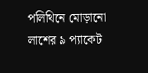পলিথিনে মোড়ানো লাশের ৯ প্যাকেট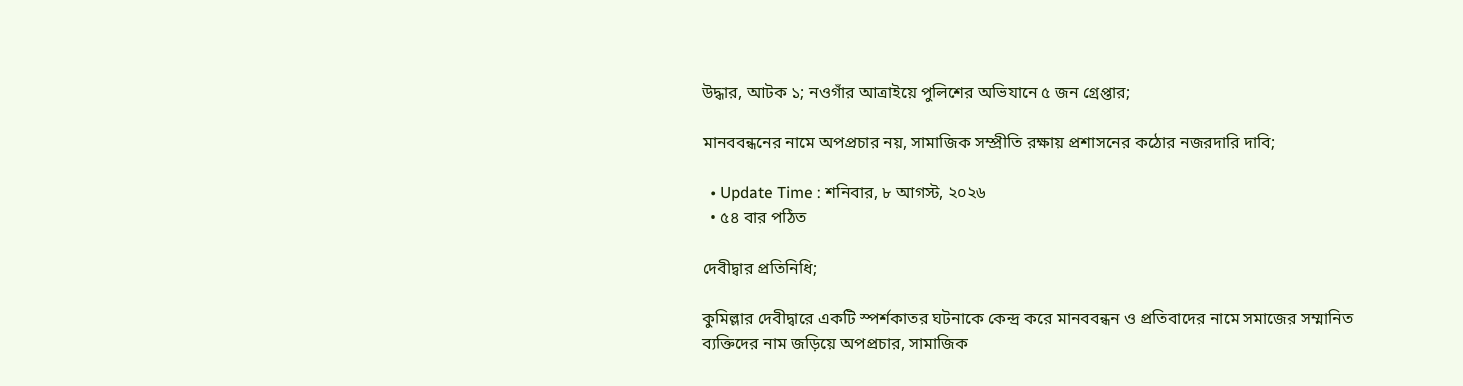উদ্ধার, আটক ১; নওগাঁর আত্রাইয়ে পুলিশের অভিযানে ৫ জন গ্রেপ্তার;

মানববন্ধনের নামে অপপ্রচার নয়, সামাজিক সম্প্রীতি রক্ষায় প্রশাসনের কঠোর নজরদারি দাবি;

  • Update Time : শনিবার, ৮ আগস্ট, ২০২৬
  • ৫৪ বার পঠিত

দেবীদ্বার প্রতিনিধি;

কুমিল্লার দেবীদ্বারে একটি স্পর্শকাতর ঘটনাকে কেন্দ্র করে মানববন্ধন ও প্রতিবাদের নামে সমাজের সম্মানিত ব্যক্তিদের নাম জড়িয়ে অপপ্রচার, সামাজিক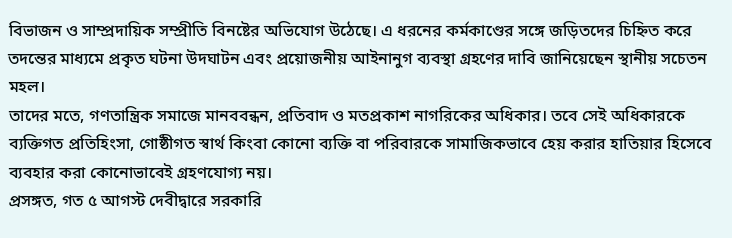বিভাজন ও সাম্প্রদায়িক সম্প্রীতি বিনষ্টের অভিযোগ উঠেছে। এ ধরনের কর্মকাণ্ডের সঙ্গে জড়িতদের চিহ্নিত করে তদন্তের মাধ্যমে প্রকৃত ঘটনা উদঘাটন এবং প্রয়োজনীয় আইনানুগ ব্যবস্থা গ্রহণের দাবি জানিয়েছেন স্থানীয় সচেতন মহল।
তাদের মতে, গণতান্ত্রিক সমাজে মানববন্ধন, প্রতিবাদ ও মতপ্রকাশ নাগরিকের অধিকার। তবে সেই অধিকারকে ব্যক্তিগত প্রতিহিংসা, গোষ্ঠীগত স্বার্থ কিংবা কোনো ব্যক্তি বা পরিবারকে সামাজিকভাবে হেয় করার হাতিয়ার হিসেবে ব্যবহার করা কোনোভাবেই গ্রহণযোগ্য নয়।
প্রসঙ্গত, গত ৫ আগস্ট দেবীদ্বারে সরকারি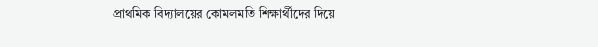প্রাথমিক বিদ্যালয়ের কোমলমতি শিক্ষার্থীদের দিয়ে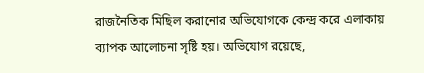রাজনৈতিক মিছিল করানোর অভিযোগকে কেন্দ্র করে এলাকায় ব্যাপক আলোচনা সৃষ্টি হয়। অভিযোগ রয়েছে,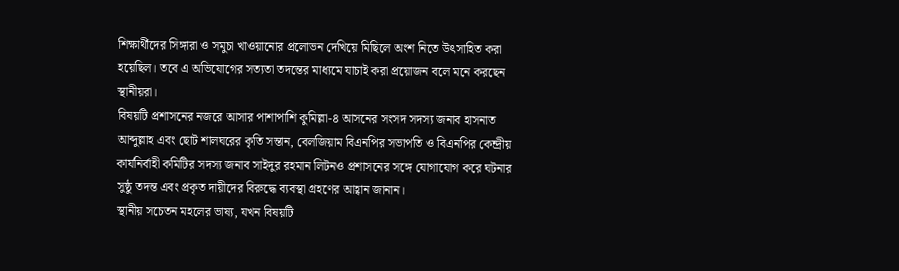শিক্ষার্থীদের সিঙ্গারা ও সমুচা খাওয়ানোর প্রলোভন দেখিয়ে মিছিলে অংশ নিতে উৎসাহিত করা হয়েছিল। তবে এ অভিযোগের সত্যতা তদন্তের মাধ্যমে যাচাই করা প্রয়োজন বলে মনে করছেন স্থানীয়রা।
বিষয়টি প্রশাসনের নজরে আসার পাশাপাশি কুমিল্লা-৪ আসনের সংসদ সদস্য জনাব হাসনাত আব্দুল্লাহ এবং ছোট শালঘরের কৃতি সন্তান, বেলজিয়াম বিএনপির সভাপতি ও বিএনপির কেন্দ্রীয় কার্যনির্বাহী কমিটির সদস্য জনাব সাইদুর রহমান লিটনও প্রশাসনের সঙ্গে যোগাযোগ করে ঘটনার সুষ্ঠু তদন্ত এবং প্রকৃত দায়ীদের বিরুদ্ধে ব্যবস্থা গ্রহণের আহ্বান জানান।
স্থানীয় সচেতন মহলের ভাষ্য, যখন বিষয়টি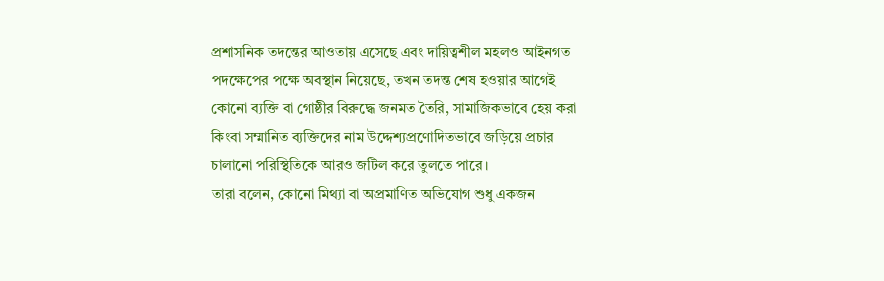প্রশাসনিক তদন্তের আওতায় এসেছে এবং দায়িত্বশীল মহলও আইনগত পদক্ষেপের পক্ষে অবস্থান নিয়েছে, তখন তদন্ত শেষ হওয়ার আগেই কোনো ব্যক্তি বা গোষ্ঠীর বিরুদ্ধে জনমত তৈরি, সামাজিকভাবে হেয় করা কিংবা সম্মানিত ব্যক্তিদের নাম উদ্দেশ্যপ্রণোদিতভাবে জড়িয়ে প্রচার চালানো পরিস্থিতিকে আরও জটিল করে তুলতে পারে।
তারা বলেন, কোনো মিথ্যা বা অপ্রমাণিত অভিযোগ শুধু একজন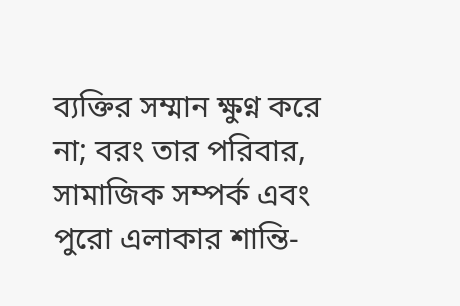ব্যক্তির সম্মান ক্ষুণ্ন করে না; বরং তার পরিবার, সামাজিক সম্পর্ক এবং পুরো এলাকার শান্তি-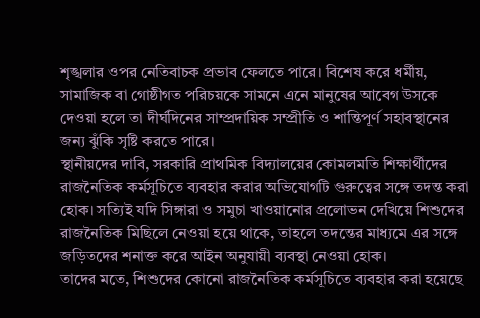শৃঙ্খলার ওপর নেতিবাচক প্রভাব ফেলতে পারে। বিশেষ করে ধর্মীয়, সামাজিক বা গোষ্ঠীগত পরিচয়কে সামনে এনে মানুষের আবেগ উসকে দেওয়া হলে তা দীর্ঘদিনের সাম্প্রদায়িক সম্প্রীতি ও শান্তিপূর্ণ সহাবস্থানের জন্য ঝুঁকি সৃষ্টি করতে পারে।
স্থানীয়দের দাবি, সরকারি প্রাথমিক বিদ্যালয়ের কোমলমতি শিক্ষার্থীদের রাজনৈতিক কর্মসূচিতে ব্যবহার করার অভিযোগটি গুরুত্বের সঙ্গে তদন্ত করা হোক। সত্যিই যদি সিঙ্গারা ও সমুচা খাওয়ানোর প্রলোভন দেখিয়ে শিশুদের রাজনৈতিক মিছিলে নেওয়া হয়ে থাকে, তাহলে তদন্তের মাধ্যমে এর সঙ্গে জড়িতদের শনাক্ত করে আইন অনুযায়ী ব্যবস্থা নেওয়া হোক।
তাদের মতে, শিশুদের কোনো রাজনৈতিক কর্মসূচিতে ব্যবহার করা হয়েছে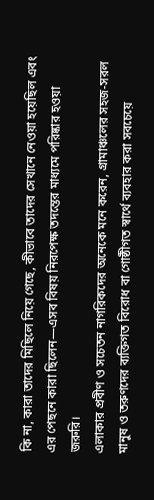কি না, কারা তাদের মিছিলে নিয়ে গেছে, কীভাবে তাদের সেখানে নেওয়া হয়েছিল এবং এর পেছনে কারা ছিলেন—এসব বিষয় নিরপেক্ষ তদন্তের মাধ্যমে পরিষ্কার হওয়া জরুরি।
এলাকার প্রবীণ ও সচেতন নাগরিকদের অনেকে মনে করেন, গ্রামাঞ্চলের সহজ-সরল মানুষ ও তরুণদের ব্যক্তিগত বিরোধ বা গোষ্ঠীগত স্বার্থে ব্যবহার করা সবচেয়ে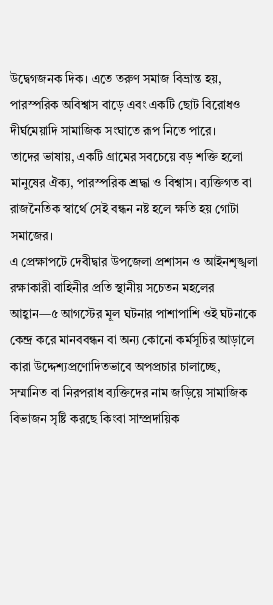উদ্বেগজনক দিক। এতে তরুণ সমাজ বিভ্রান্ত হয়, পারস্পরিক অবিশ্বাস বাড়ে এবং একটি ছোট বিরোধও দীর্ঘমেয়াদি সামাজিক সংঘাতে রূপ নিতে পারে।
তাদের ভাষায়, একটি গ্রামের সবচেয়ে বড় শক্তি হলো মানুষের ঐক্য, পারস্পরিক শ্রদ্ধা ও বিশ্বাস। ব্যক্তিগত বা রাজনৈতিক স্বার্থে সেই বন্ধন নষ্ট হলে ক্ষতি হয় গোটা সমাজের।
এ প্রেক্ষাপটে দেবীদ্বার উপজেলা প্রশাসন ও আইনশৃঙ্খলা রক্ষাকারী বাহিনীর প্রতি স্থানীয় সচেতন মহলের আহ্বান—৫ আগস্টের মূল ঘটনার পাশাপাশি ওই ঘটনাকে কেন্দ্র করে মানববন্ধন বা অন্য কোনো কর্মসূচির আড়ালে কারা উদ্দেশ্যপ্রণোদিতভাবে অপপ্রচার চালাচ্ছে, সম্মানিত বা নিরপরাধ ব্যক্তিদের নাম জড়িয়ে সামাজিক বিভাজন সৃষ্টি করছে কিংবা সাম্প্রদায়িক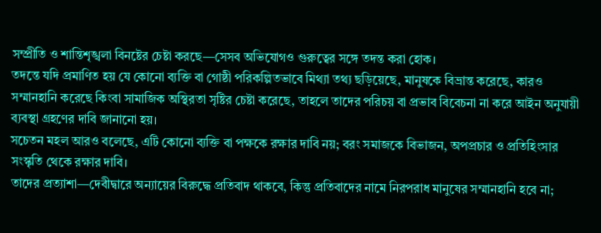সম্প্রীতি ও শান্তিশৃঙ্খলা বিনষ্টের চেষ্টা করছে—সেসব অভিযোগও গুরুত্বের সঙ্গে তদন্ত করা হোক।
তদন্তে যদি প্রমাণিত হয় যে কোনো ব্যক্তি বা গোষ্ঠী পরিকল্পিতভাবে মিথ্যা তথ্য ছড়িয়েছে, মানুষকে বিভ্রান্ত করেছে, কারও সম্মানহানি করেছে কিংবা সামাজিক অস্থিরতা সৃষ্টির চেষ্টা করেছে, তাহলে তাদের পরিচয় বা প্রভাব বিবেচনা না করে আইন অনুযায়ী ব্যবস্থা গ্রহণের দাবি জানানো হয়।
সচেতন মহল আরও বলেছে, এটি কোনো ব্যক্তি বা পক্ষকে রক্ষার দাবি নয়; বরং সমাজকে বিভাজন, অপপ্রচার ও প্রতিহিংসার সংস্কৃতি থেকে রক্ষার দাবি।
তাদের প্রত্যাশা—দেবীদ্বারে অন্যায়ের বিরুদ্ধে প্রতিবাদ থাকবে, কিন্তু প্রতিবাদের নামে নিরপরাধ মানুষের সম্মানহানি হবে না;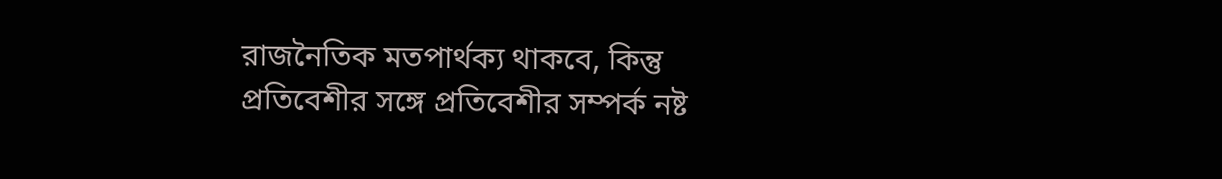রাজনৈতিক মতপার্থক্য থাকবে, কিন্তু প্রতিবেশীর সঙ্গে প্রতিবেশীর সম্পর্ক নষ্ট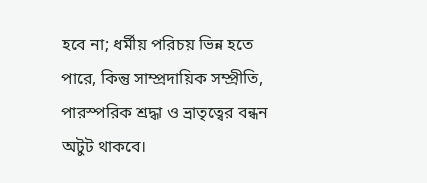হবে না; ধর্মীয় পরিচয় ভিন্ন হতে পারে, কিন্তু সাম্প্রদায়িক সম্প্রীতি, পারস্পরিক শ্রদ্ধা ও ভ্রাতৃত্বের বন্ধন অটুট থাকবে।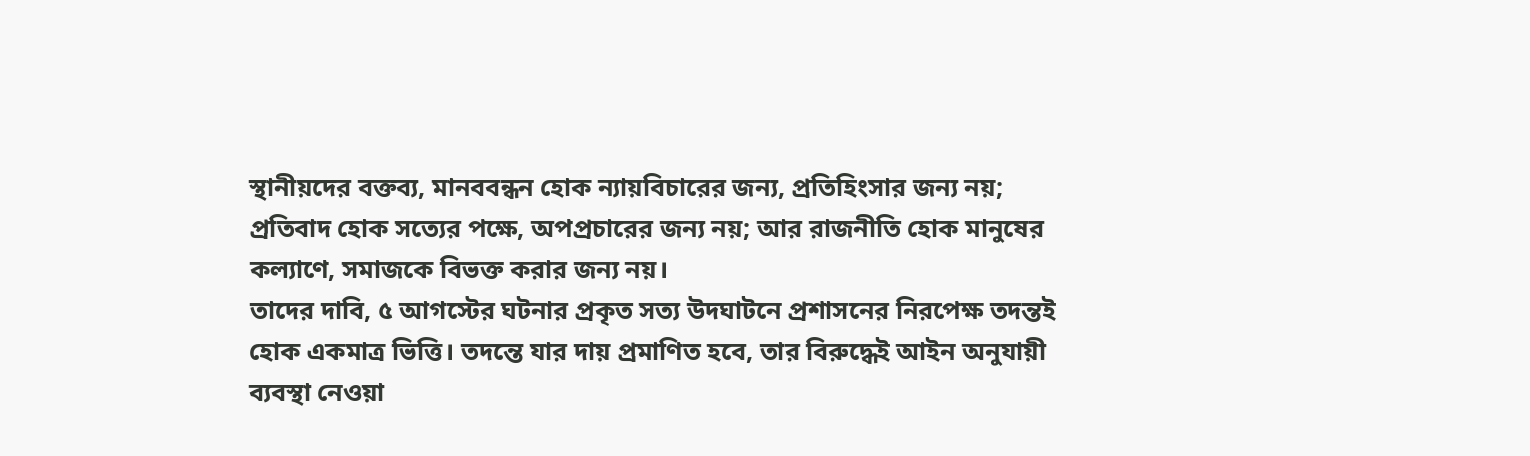স্থানীয়দের বক্তব্য, মানববন্ধন হোক ন্যায়বিচারের জন্য, প্রতিহিংসার জন্য নয়; প্রতিবাদ হোক সত্যের পক্ষে, অপপ্রচারের জন্য নয়; আর রাজনীতি হোক মানুষের কল্যাণে, সমাজকে বিভক্ত করার জন্য নয়।
তাদের দাবি, ৫ আগস্টের ঘটনার প্রকৃত সত্য উদঘাটনে প্রশাসনের নিরপেক্ষ তদন্তই হোক একমাত্র ভিত্তি। তদন্তে যার দায় প্রমাণিত হবে, তার বিরুদ্ধেই আইন অনুযায়ী ব্যবস্থা নেওয়া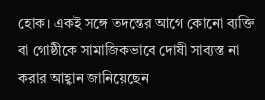হোক। একই সঙ্গে তদন্তের আগে কোনো ব্যক্তি বা গোষ্ঠীকে সামাজিকভাবে দোষী সাব্যস্ত না করার আহ্বান জানিয়েছেন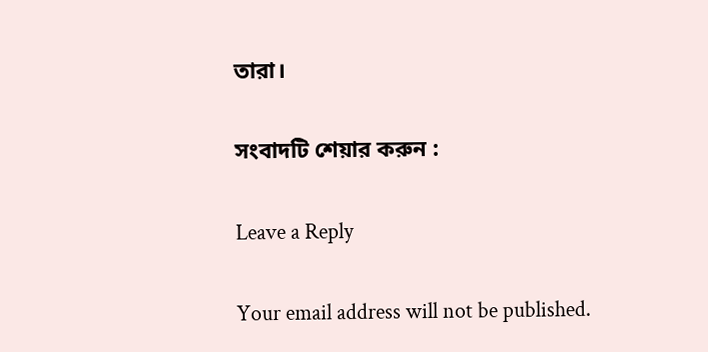তারা।

সংবাদটি শেয়ার করুন :

Leave a Reply

Your email address will not be published.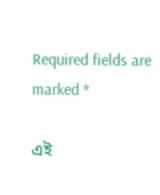Required fields are marked *

এই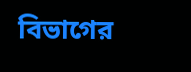বিভাগের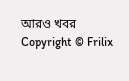আরও খবর
Copyright © Frilix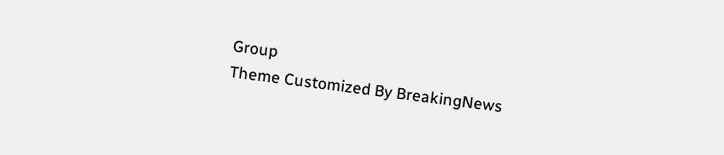Group
Theme Customized By BreakingNews